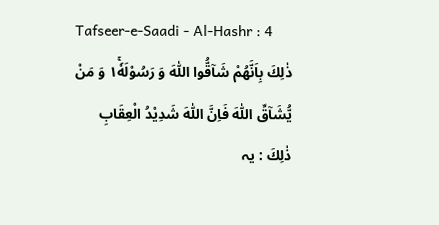Tafseer-e-Saadi - Al-Hashr : 4
ذٰلِكَ بِاَنَّهُمْ شَآقُّوا اللّٰهَ وَ رَسُوْلَهٗ١ۚ وَ مَنْ یُّشَآقِّ اللّٰهَ فَاِنَّ اللّٰهَ شَدِیْدُ الْعِقَابِ
ذٰلِكَ : یہ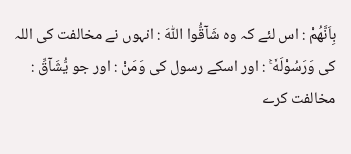بِاَنَّهُمْ : اس لئے کہ وہ شَآقُّوا اللّٰهَ : انہوں نے مخالفت کی اللہ کی وَرَسُوْلَهٗ ۚ : اور اسکے رسول کی وَمَنْ : اور جو يُّشَآقِّ : مخالفت کرے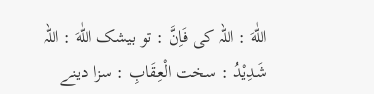اللّٰهَ : اللہ کی فَاِنَّ : تو بیشک اللّٰهَ : اللہ شَدِيْدُ : سخت الْعِقَابِ : سزا دینے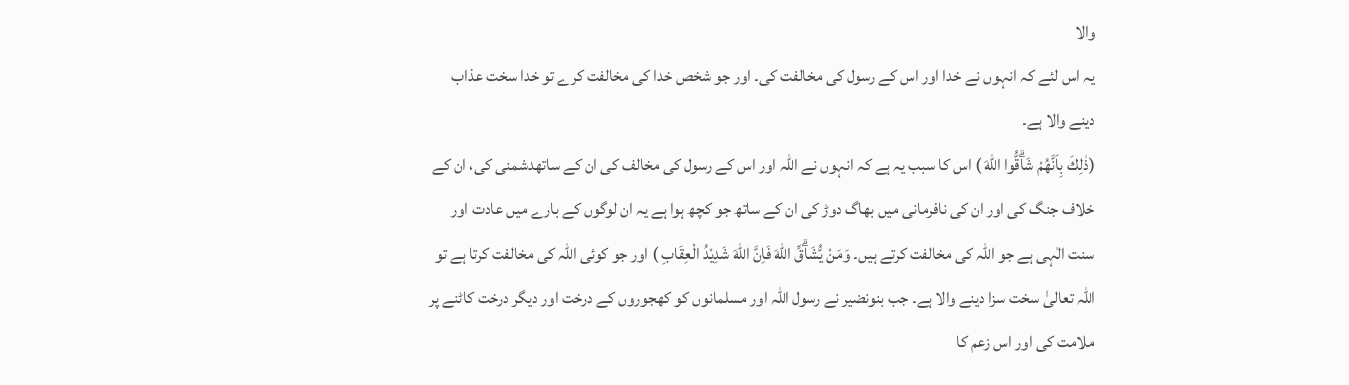والا
یہ اس لئے کہ انہوں نے خدا اور اس کے رسول کی مخالفت کی۔ اور جو شخص خدا کی مخالفت کرے تو خدا سخت عذاب دینے والا ہے۔
(ذٰلِكَ بِاَنَّهُمْ شَاۗقُّوا اللّٰهَ ) اس کا سبب یہ ہے کہ انہوں نے اللہ اور اس کے رسول کی مخالف کی ان کے ساتھدشمنی کی، ان کے خلاف جنگ کی اور ان کی نافرمانی میں بھاگ دوڑ کی ان کے ساتھ جو کچھ ہوا ہے یہ ان لوگوں کے بارے میں عادت اور سنت الٰہی ہے جو اللہ کی مخالفت کرتے ہیں۔ وَمَنْ يُّشَاۗقِّ اللّٰهَ فَاِنَّ اللّٰهَ شَدِيْدُ الْعِقَابِ ) اور جو کوئی اللہ کی مخالفت کرتا ہے تو اللہ تعالیٰ سخت سزا دینے والا ہے۔ جب بنونضیر نے رسول اللہ اور مسلمانوں کو کھجوروں کے درخت اور دیگر درخت کاٹنے پر ملامت کی اور اس زعم کا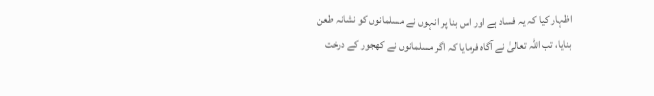اظہار کیا کہ یہ فساد ہے اور اس بنا پر انہوں نے مسلمانوں کو نشانہ طعن بنایا، تب اللہ تعالیٰ نے آگاہ فرمایا کہ اگر مسلمانوں نے کھجور کے درخت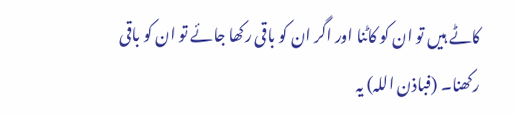کاٹے ہیں تو ان کو کاٹنا اور اگر ان کو باقی رکھا جائے تو ان کو باقی رکھنا۔ (فباذن اللہ) یہ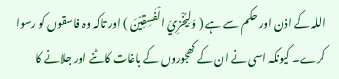اللہ کے اذن اور حکم سے ہے ( وَلِيُخْزِيَ الْفٰسِقِيْنَ ) اور تاکہ وہ فاسقوں کو رسوا کرے۔ کیونکہ اسی نے ان کے کھجوروں کے باغات کاٹنے اور جلانے کا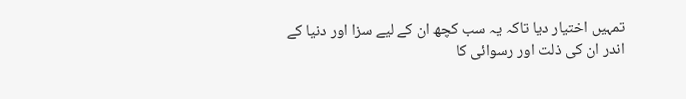تمہیں اختیار دیا تاکہ یہ سب کچھ ان کے لیے سزا اور دنیا کے اندر ان کی ذلت اور رسوائی کا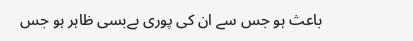باعث ہو جس سے ان کی پوری بےبسی ظاہر ہو جس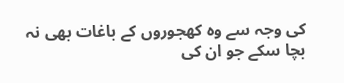کی وجہ سے وہ کھجوروں کے باغات بھی نہ بچا سکے جو ان کی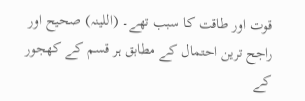قوت اور طاقت کا سبب تھے۔ (اللینہ) صحیح اور راجح ترین احتمال کے مطابق ہر قسم کے کھجور کے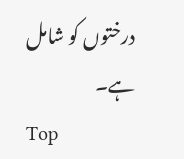درختوں کو شامل ہے۔
Top